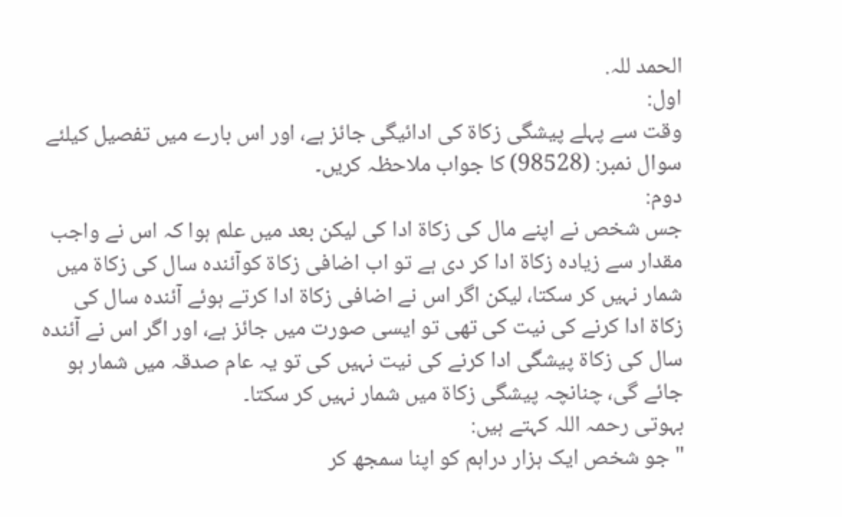الحمد للہ.
اول:
وقت سے پہلے پیشگی زکاۃ کی ادائیگی جائز ہے، اور اس بارے میں تفصیل کیلئے سوال نمبر: (98528) کا جواب ملاحظہ کریں۔
دوم:
جس شخص نے اپنے مال کی زکاۃ ادا کی لیکن بعد میں علم ہوا کہ اس نے واجب مقدار سے زیادہ زکاۃ ادا کر دی ہے تو اب اضافی زکاۃ کوآئندہ سال کی زکاۃ میں شمار نہیں کر سکتا، لیکن اگر اس نے اضافی زکاۃ ادا کرتے ہوئے آئندہ سال کی زکاۃ ادا کرنے کی نیت کی تھی تو ایسی صورت میں جائز ہے، اور اگر اس نے آئندہ سال کی زکاۃ پیشگی ادا کرنے کی نیت نہیں کی تو یہ عام صدقہ میں شمار ہو جائے گی، چنانچہ پیشگی زکاۃ میں شمار نہیں کر سکتا۔
بہوتی رحمہ اللہ کہتے ہیں:
"جو شخص ایک ہزار دراہم کو اپنا سمجھ کر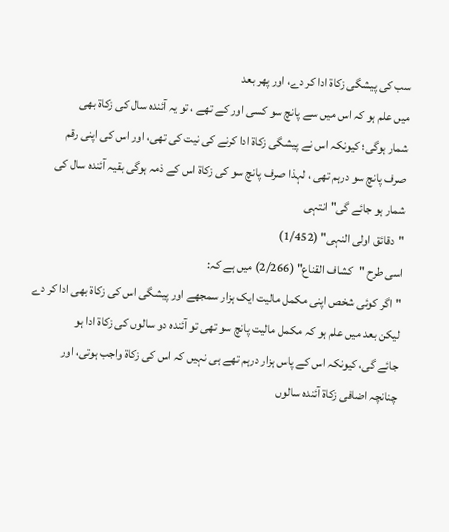سب کی پیشگی زکاۃ ادا کر دے، اور پھر بعد
میں علم ہو کہ اس میں سے پانچ سو کسی اور کے تھے ، تو یہ آئندہ سال کی زکاۃ بھی
شمار ہوگی؛ کیونکہ اس نے پیشگی زکاۃ ادا کرنے کی نیت کی تھی، اور اس کی اپنی رقم
صرف پانچ سو درہم تھی ، لہذا صرف پانچ سو کی زکاۃ اس کے ذمہ ہوگی بقیہ آئندہ سال کی
شمار ہو جائے گی" انتہی
"دقائق اولی النہى" (1/452)
اسی طرح "كشاف القناع" (2/266) میں ہے کہ:
"اگر کوئی شخص اپنی مکمل مالیت ایک ہزار سمجھے اور پیشگی اس کی زکاۃ بھی ادا کر دے
لیکن بعد میں علم ہو کہ مکمل مالیت پانچ سو تھی تو آئندہ دو سالوں کی زکاۃ ادا ہو
جائے گی، کیونکہ اس کے پاس ہزار درہم تھے ہی نہیں کہ اس کی زکاۃ واجب ہوتی، اور
چنانچہ اضافی زکاۃ آئندہ سالوں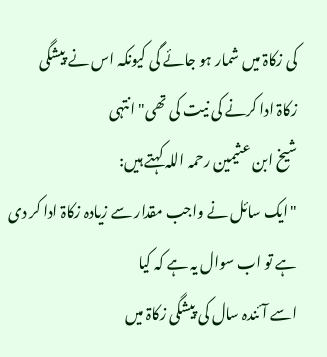کی زکاۃ میں شمار ہو جائے گی کیونکہ اس نے پیشگی
زکاۃ ادا کرنے کی نیت کی تھی" انتہی
شیخ ابن عثیمین رحمہ اللہ کہتے ہیں:
"ایک سائل نے واجب مقدار سے زیادہ زکاۃ ادا کر دی ہے تو اب سوال یہ ہے کہ کیا
اسے آئندہ سال کی پیشگی زکاۃ میں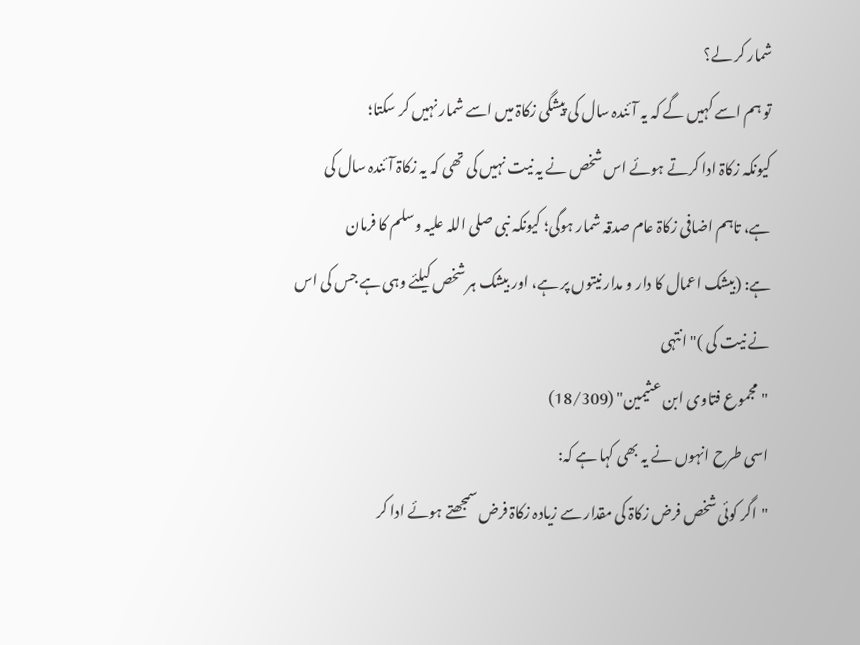شمار کر لے؟
تو ہم اسے کہیں گے کہ یہ آئندہ سال کی پیشگی زکاۃ میں اسے شمار نہیں کر سکتا؛
کیونکہ زکاۃ ادا کرتے ہوئے اس شخص نے یہ نیت نہیں کی تھی کہ یہ زکاۃ آئندہ سال کی
ہے، تاہم اضافی زکاۃ عام صدقہ شمار ہوگی؛ کیونکہ نبی صلی اللہ علیہ وسلم کا فرمان
ہے: (بیشک اعمال کا دار و مدار نیتوں پر ہے، اور بیشک ہر شخص کیلئے وہی ہے جس کی اس
نے نیت کی )" انتہی
"مجموع فتاوى ابن عثیمین" (18/309)
اسی طرح انہوں نے یہ بھی کہا ہے کہ:
"اگر کوئی شخص فرض زکاۃ کی مقدار سے زیادہ زکاۃ فرض سمجھتے ہوئے ادا کر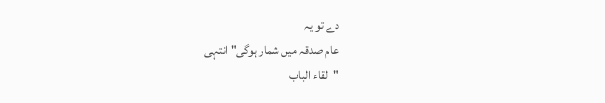دے تو یہ
عام صدقہ میں شمار ہوگی" انتہی
"لقاء الباب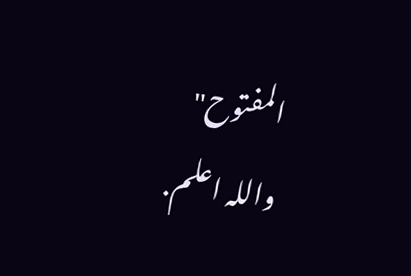المفتوح"
واللہ اعلم.